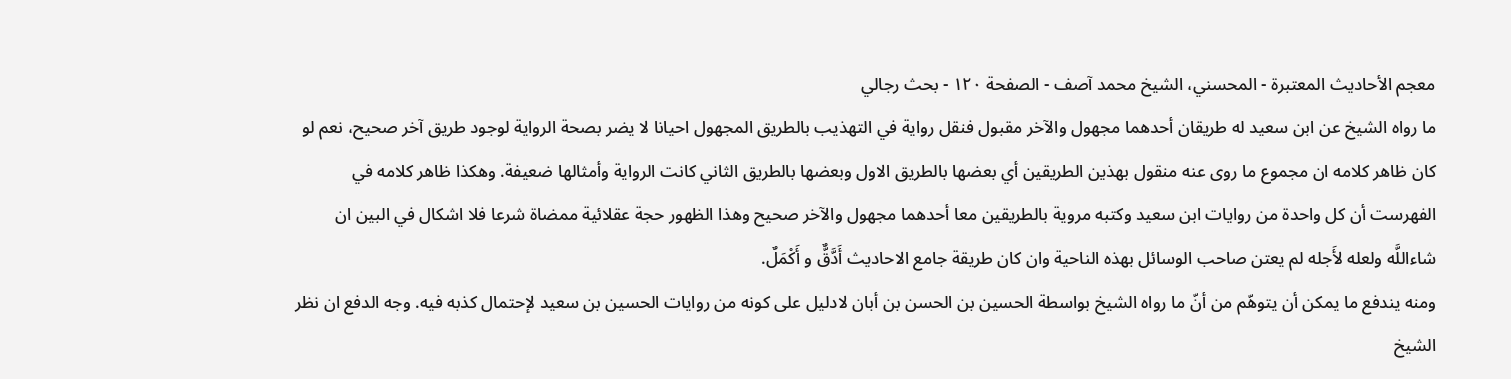معجم الأحاديث المعتبرة - المحسني، الشيخ محمد آصف - الصفحة ١٢٠ - بحث رجالي
ما رواه الشيخ عن ابن سعيد له طريقان أحدهما مجهول والآخر مقبول فنقل رواية في التهذيب بالطريق المجهول احيانا لا يضر بصحة الرواية لوجود طريق آخر صحيح، نعم لو كان ظاهر كلامه ان مجموع ما روى عنه منقول بهذين الطريقين أي بعضها بالطريق الاول وبعضها بالطريق الثاني كانت الرواية وأمثالها ضعيفة. وهكذا ظاهر كلامه في الفهرست أن كل واحدة من روايات ابن سعيد وكتبه مروية بالطريقين معا أحدهما مجهول والآخر صحيح وهذا الظهور حجة عقلائية ممضاة شرعا فلا اشكال في البين ان شاءاللَّه ولعله لأَجله لم يعتن صاحب الوسائل بهذه الناحية وان كان طريقة جامع الاحاديث أَدَّقٌّ و أَكْمَلٌ.
ومنه يندفع ما يمكن أن يتوهّم من أنّ ما رواه الشيخ بواسطة الحسين بن الحسن بن أبان لادليل على كونه من روايات الحسين بن سعيد لإحتمال كذبه فيه. وجه الدفع ان نظر الشيخ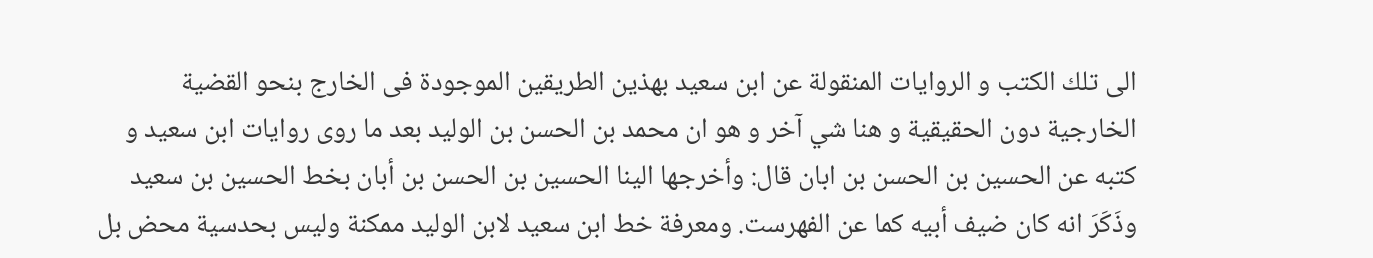الى تلك الكتب و الروايات المنقولة عن ابن سعيد بهذين الطريقين الموجودة فى الخارج بنحو القضية الخارجية دون الحقيقية و هنا شي آخر و هو ان محمد بن الحسن بن الوليد بعد ما روى روايات ابن سعيد و كتبه عن الحسين بن الحسن بن ابان قال: وأخرجها الينا الحسين بن الحسن بن أبان بخط الحسين بن سعيد وذَكَرَ انه كان ضيف أبيه كما عن الفهرست. ومعرفة خط ابن سعيد لابن الوليد ممكنة وليس بحدسية محض بل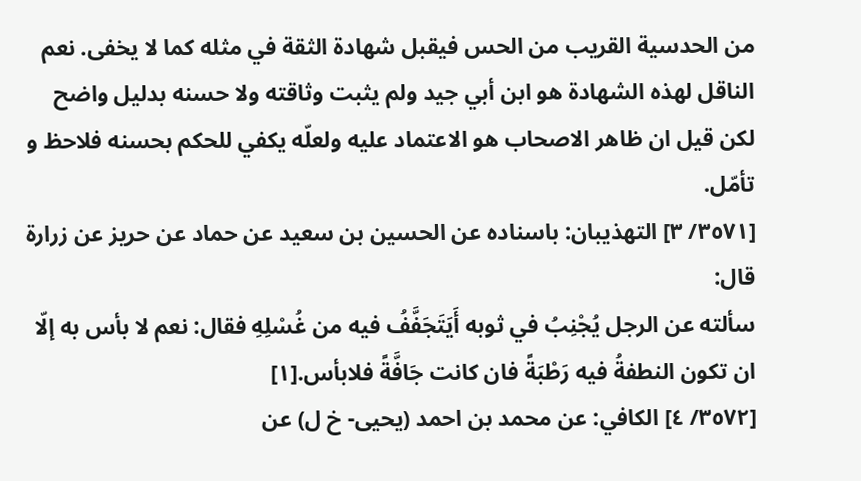من الحدسية القريب من الحس فيقبل شهادة الثقة في مثله كما لا يخفى. نعم الناقل لهذه الشهادة هو ابن أبي جيد ولم يثبت وثاقته ولا حسنه بدليل واضح لكن قيل ان ظاهر الاصحاب هو الاعتماد عليه ولعلّه يكفي للحكم بحسنه فلاحظ و تأمّل.
[٣٥٧١/ ٣] التهذيبان: باسناده عن الحسين بن سعيد عن حماد عن حريز عن زرارة قال:
سألته عن الرجل يُجْنِبُ في ثوبه أَيَتَجَفَّفُ فيه من غُسْلِهِ فقال: نعم لا بأس به إلّا ان تكون النطفةُ فيه رَطْبَةً فان كانت جَافَّةً فلابأس.[١]
[٣٥٧٢/ ٤] الكافي: عن محمد بن احمد (يحيى- خ ل) عن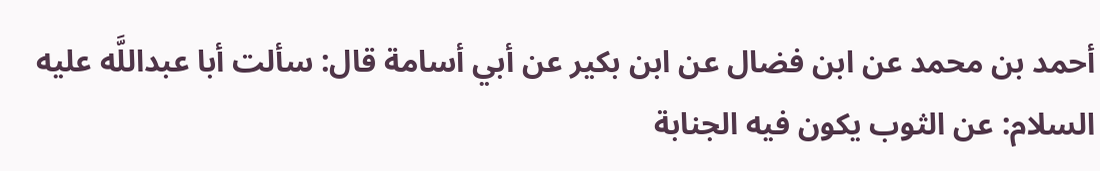أحمد بن محمد عن ابن فضال عن ابن بكير عن أبي أسامة قال: سألت أبا عبداللَّه عليه السلام: عن الثوب يكون فيه الجنابة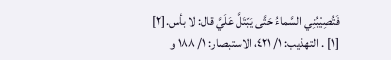فَتُصِيْبُنِي السَّماءُ حَتَّى يَبّتَلَّ عَلَيَّ قال: لا بأس.[٢]
[١] . التهذيب: ١/ ٤٢١، الاستبصار: ١/ ١٨٨ و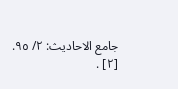جامع الاحاديث: ٢/ ٩٥.
[٢] .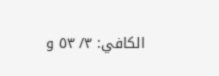الكافي: ٣/ ٥٣ و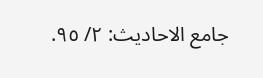جامع الاحاديث: ٢/ ٩٥.